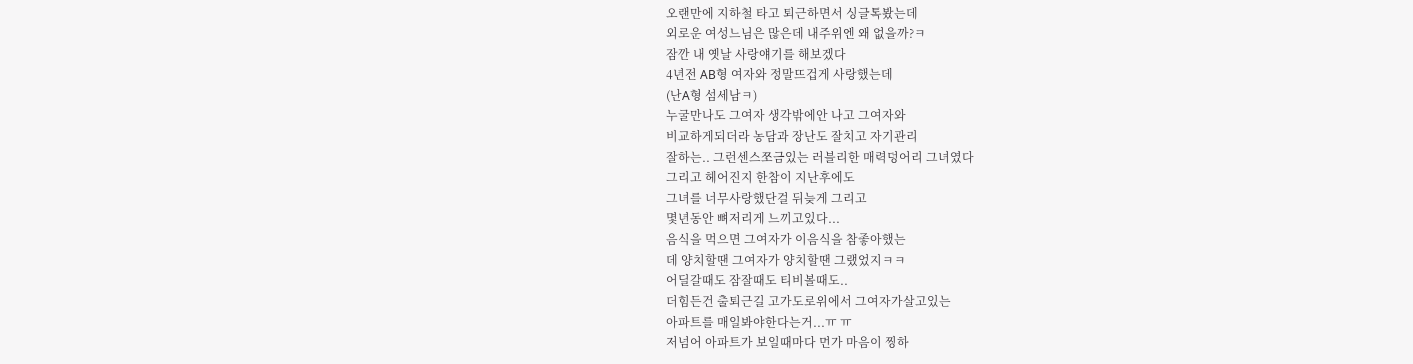오랜만에 지하철 타고 퇴근하면서 싱글톡봤는데
외로운 여성느님은 많은데 내주위엔 왜 없을까?ㅋ
잠깐 내 옛날 사랑얘기를 해보겠다
4년전 AB형 여자와 정말뜨겁게 사랑했는데
(난A형 섬세남ㅋ)
누굴만나도 그여자 생각밖에안 나고 그여자와
비교하게되더라 농담과 장난도 잘치고 자기관리
잘하는.. 그런센스쪼금있는 러블리한 매력덩어리 그녀였다
그리고 헤어진지 한참이 지난후에도
그녀를 너무사랑했단걸 뒤늦게 그리고
몇년동안 뼈저리게 느끼고있다...
음식을 먹으면 그여자가 이음식을 참좋아했는
데 양치할땐 그여자가 양치할땐 그랬었지ㅋㅋ
어딜갈때도 잠잘때도 티비볼때도..
더힘든건 출퇴근길 고가도로위에서 그여자가살고있는
아파트를 매일봐야한다는거...ㅠ ㅠ
저넘어 아파트가 보일때마다 먼가 마음이 찡하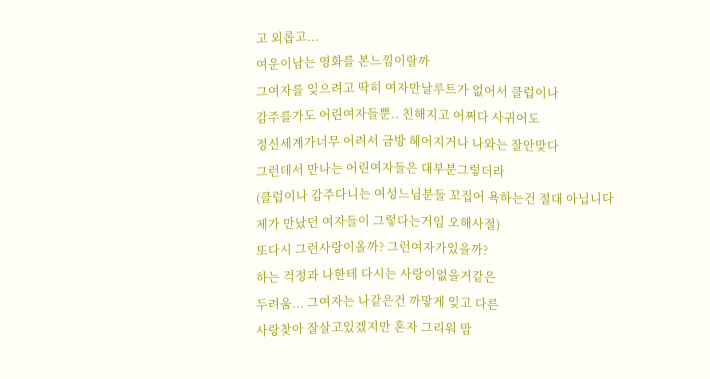고 외롭고...
여운이남는 영화를 본느낌이랄까
그여자를 잊으려고 딱히 여자만날루트가 없어서 클럽이나
감주를가도 어린여자들뿐.. 친해지고 어쩌다 사귀어도
정신세계가너무 어려서 금방 헤어지거나 나와는 잘안맞다
그런데서 만나는 어린여자들은 대부분그렇더라
(클럽이나 감주다니는 여성느님분들 꼬집어 욕하는건 절대 아닙니다
제가 만났던 여자들이 그렇다는거임 오해사절)
또다시 그런사랑이올까? 그런여자가있을까?
하는 걱정과 나한테 다시는 사랑이없을거같은
두려움... 그여자는 나같은건 까맣게 잊고 다른
사랑찾아 잘살고있겠지만 혼자 그리워 맘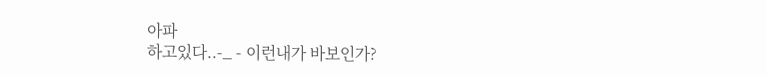아파
하고있다..-_ - 이런내가 바보인가?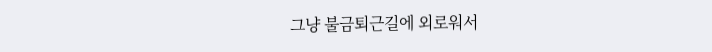그냥 불금퇴근길에 외로워서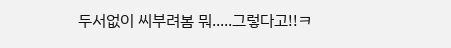두서없이 씨부려봄 뭐.....그렇다고!!ㅋ